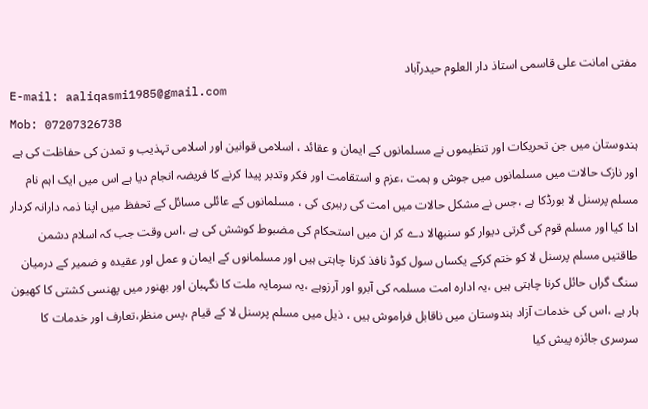مفتی امانت علی قاسمی استاذ دار العلوم حیدرآباد
E-mail: aaliqasmi1985@gmail.com
Mob: 07207326738
ہندوستان میں جن تحریکات اور تنظیموں نے مسلمانوں کے ایمان و عقائد ، اسلامی قوانین اور اسلامی تہذیب و تمدن کی حفاظت کی ہے اور نازک حالات میں مسلمانوں میں جوش و ہمت ،عزم و استقامت اور فکر وتدبر پیدا کرنے کا فریضہ انجام دیا ہے اس میں ایک اہم نام مسلم پرسنل لا بورڈکا ہے ،جس نے مشکل حالات میں امت کی رہبری کی ، مسلمانوں کے عائلی مسائل کے تحفظ میں اپنا ذمہ دارانہ کردار ادا کیا اور مسلم قوم کی گرتی دیوار کو سنبھالا دے کر ان میں استحکام کی مضبوط کوشش کی ہے ،اس وقت جب کہ اسلام دشمن طاقتیں مسلم پرسنل لا کو ختم کرکے یکساں سول کوڈ نافذ کرنا چاہتی ہیں اور مسلمانوں کے ایمان و عمل اور عقیدہ و ضمیر کے درمیان سنگ گراں حائل کرنا چاہتی ہیں ،یہ ادارہ امت مسلمہ کی آبرو اور آرزوہے ،یہ سرمایہ ملت کا نگہبان اور بھنور میں پھنسی کشتی کا کھیون ہار ہے ،اس کی خدمات آزاد ہندوستان میں ناقابل فراموش ہیں ، ذیل میں مسلم پرسنل لا کے قیام ،پس منظر،تعارف اور خدمات کا سرسری جائزہ پیش کیا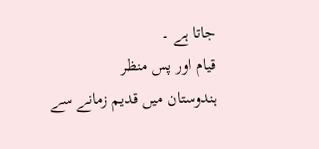جاتا ہے ۔
قیام اور پس منظر
ہندوستان میں قدیم زمانے سے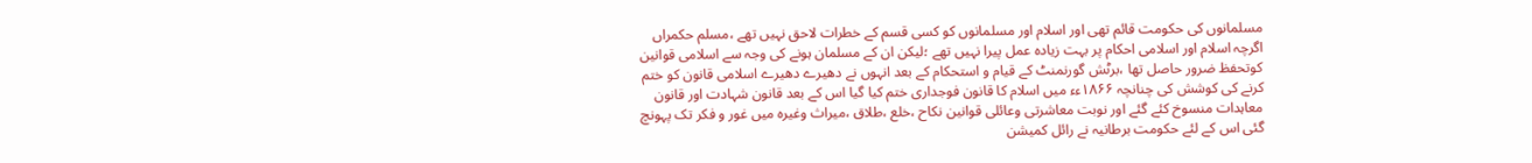مسلمانوں کی حکومت قائم تھی اور اسلام اور مسلمانوں کو کسی قسم کے خطرات لاحق نہیں تھے ،مسلم حکمراں اگرچہ اسلام اور اسلامی احکام پر بہت زیادہ عمل پیرا نہیں تھے ؛لیکن ان کے مسلمان ہونے کی وجہ سے اسلامی قوانین کوتحفظ ضرور حاصل تھا ،برٹش گورنمنٹ کے قیام و استحکام کے بعد انہوں نے دھیرے دھیرے اسلامی قانون کو ختم کرنے کی کوشش کی چنانچہ ۱۸۶۶ءء میں اسلام کا قانون فوجداری ختم کیا گیا اس کے بعد قانون شہادت اور قانون معاہدات منسوخ کئے گئے اور نوبت معاشرتی وعائلی قوانین نکاح ،خلع ،طلاق ،میراث وغیرہ میں غور و فکر تک پہونچ گئی اس کے لئے حکومت برطانیہ نے رائل کمیشن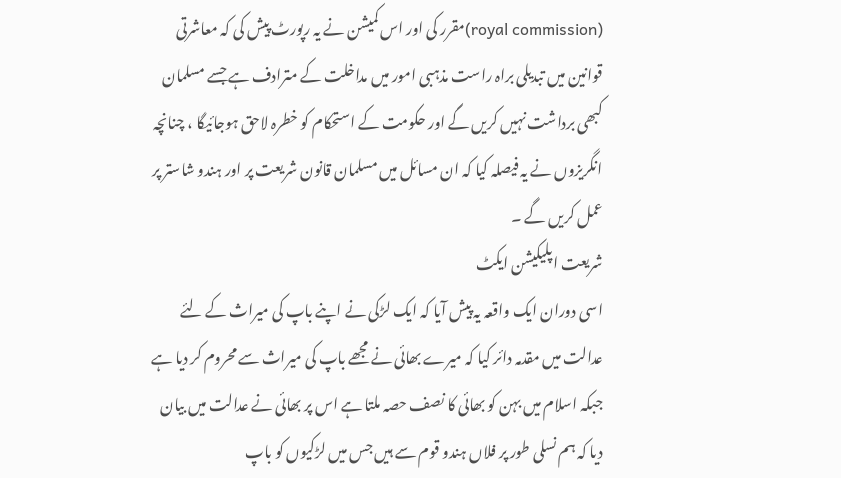(royal commission)مقرر کی اور اس کمیشن نے یہ رپورٹ پیش کی کہ معاشرتی قوانین میں تبدیلی براہ راست مذہبی امور میں مداخلت کے مترادف ہے جسے مسلمان کبھی برداشت نہیں کریں گے اور حکومت کے استحکام کو خطرہ لاحق ہوجائیگا ، چنانچہ انگریزوں نے یہ فیصلہ کیا کہ ان مسائل میں مسلمان قانون شریعت پر اور ہندو شاستر پر عمل کریں گے ۔
شریعت اپلیکیشن ایکٹ
اسی دوران ایک واقعہ یہ پیش آیا کہ ایک لڑکی نے اپنے باپ کی میراث کے لئے عدالت میں مقدمہ دائر کیا کہ میرے بھائی نے مجھے باپ کی میراث سے محروم کر دیا ہے جبکہ اسلام میں بہن کو بھائی کا نصف حصہ ملتا ہے اس پر بھائی نے عدالت میں بیان دیا کہ ہم نسلی طور پر فلاں ہندو قوم سے ہیں جس میں لڑکیوں کو باپ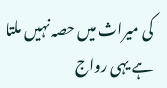کی میراث میں حصہ نہیں ملتا ہے یہی رواج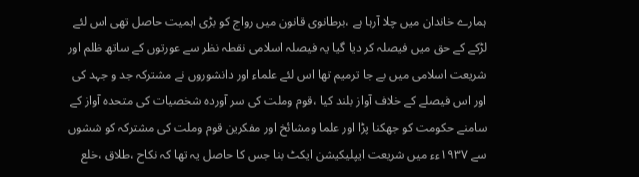ہمارے خاندان میں چلا آرہا ہے ،برطانوی قانون میں رواج کو بڑی اہمیت حاصل تھی اس لئے لڑکے کے حق میں فیصلہ کر دیا گیا یہ فیصلہ اسلامی نقطہ نظر سے عورتوں کے ساتھ ظلم اور شریعت اسلامی میں بے جا ترمیم تھا اس لئے علماء اور دانشوروں نے مشترکہ جد و جہد کی اور اس فیصلے کے خلاف آواز بلند کیا ،قوم وملت کی سر آوردہ شخصیات کی متحدہ آواز کے سامنے حکومت کو جھکنا پڑا اور علما ومشائخ اور مفکرین قوم وملت کی مشترکہ کو ششوں سے ۱۹۳۷ءء میں شریعت ایپلیکیشن ایکٹ بنا جس کا حاصل یہ تھا کہ نکاح ،طلاق ،خلع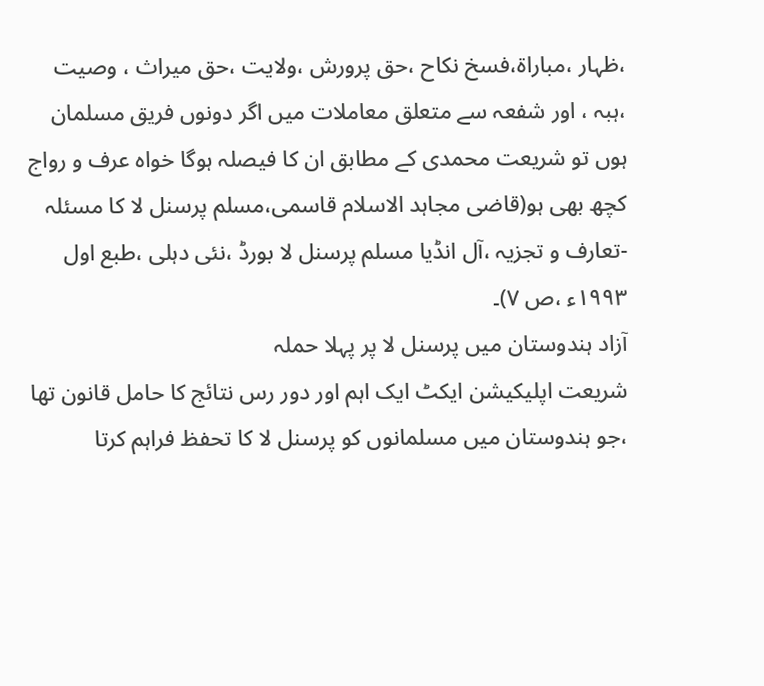،ظہار ،مباراة،فسخ نکاح ،حق پرورش ،ولایت ،حق میراث ، وصیت ،ہبہ ، اور شفعہ سے متعلق معاملات میں اگر دونوں فریق مسلمان ہوں تو شریعت محمدی کے مطابق ان کا فیصلہ ہوگا خواہ عرف و رواج کچھ بھی ہو(قاضی مجاہد الاسلام قاسمی،مسلم پرسنل لا کا مسئلہ -تعارف و تجزیہ ،آل انڈیا مسلم پرسنل لا بورڈ ،نئی دہلی ،طبع اول ۱۹۹۳ء ،ص ۷)۔
آزاد ہندوستان میں پرسنل لا پر پہلا حملہ
شریعت اپلیکیشن ایکٹ ایک اہم اور دور رس نتائج کا حامل قانون تھا ،جو ہندوستان میں مسلمانوں کو پرسنل لا کا تحفظ فراہم کرتا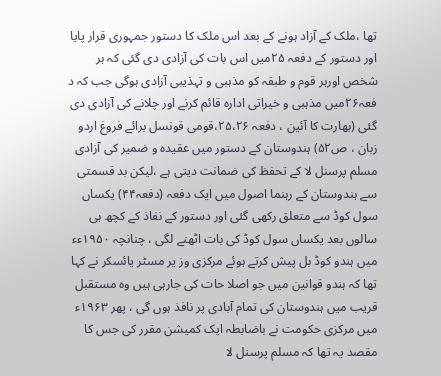تھا ،ملک کے آزاد ہونے کے بعد اس ملک کا دستور جمہوری قرار پایا اور دستور کے دفعہ ۲۵میں اس بات کی آزادی دی گئی کہ ہر شخص اورہر قوم و طبقہ کو مذہبی و تہذیبی آزادی ہوگی جب کہ د فعہ۲۶میں مذہبی و خیراتی ادارہ قائم کرنے اور چلانے کی آزادی دی گئی (بھارت کا آئین ، دفعہ ۲۵،۲۶،قومی قونسل برائے فروغ اردو زبان ، ص۵۲) ہندوستان کے دستور میں عقیدہ و ضمیر کی آزادی مسلم پرسنل لا کے تحفظ کی ضمانت دیتی ہے ،لیکن بد قسمتی سے ہندوستان کے رہنما اصول میں ایک دفعہ (دفعہ۴۴) یکساں سول کوڈ سے متعلق رکھی گئی اور دستور کے نفاذ کے کچھ ہی سالوں بعد یکساں سول کوڈ کی بات اٹھنے لگی ، چنانچہ ۱۹۵۰ءء میں ہندو کوڈ بل پیش کرتے ہوئے مرکزی وز یر مسٹر یائسکر نے کہا تھا کہ ہندو قوانین میں جو اصلا حات کی جارہی ہیں وہ مستقبل قریب میں ہندوستان کی تمام آبادی پر نافذ ہوں گی ، پھر ۱۹۶۳ء میں مرکزی حکومت نے باضابطہ ایک کمیشن مقرر کی جس کا مقصد یہ تھا کہ مسلم پرسنل لا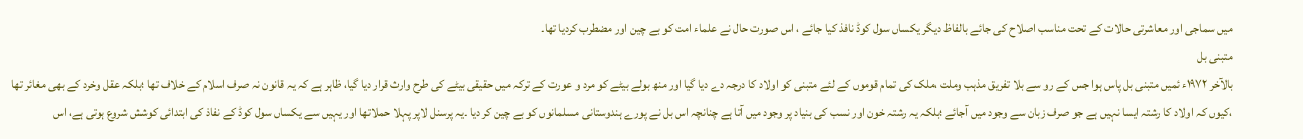میں سماجی اور معاشرتی حالات کے تحت مناسب اصلاح کی جائے بالفاظ دیگر یکساں سول کوڈ نافذ کیا جائے ، اس صورت حال نے علماء امت کو بے چین اور مضطرب کردیا تھا۔
متبنی بل
بالآخر ۱۹۷۲ء ئمیں متبنی بل پاس ہوا جس کے رو سے بلا تفریق مذہب وملت ،ملک کی تمام قوموں کے لئے متبنی کو اولاد کا درجہ دے دیا گیا اور منھ بولے بیٹے کو مرد و عورت کے ترکہ میں حقیقی بیٹے کی طرح وارث قرار دیا گیا، ظاہر ہے کہ یہ قانون نہ صرف اسلام کے خلاف تھا ؛بلکہ عقل وخرد کے بھی مغائر تھا ،کیوں کہ اولاد کا رشتہ ایسا نہیں ہے جو صرف زبان سے وجود میں آجائے ؛بلکہ یہ رشتہ خون اور نسب کی بنیاد پر وجود میں آتا ہے چنانچہ اس بل نے پورے ہندوستانی مسلمانوں کو بے چین کر دیا ۔یہ پرسنل لاپر پہلا حملاتھا اور یہیں سے یکساں سول کوڈ کے نفاذ کی ابتدائی کوشش شروع ہوتی ہے، اس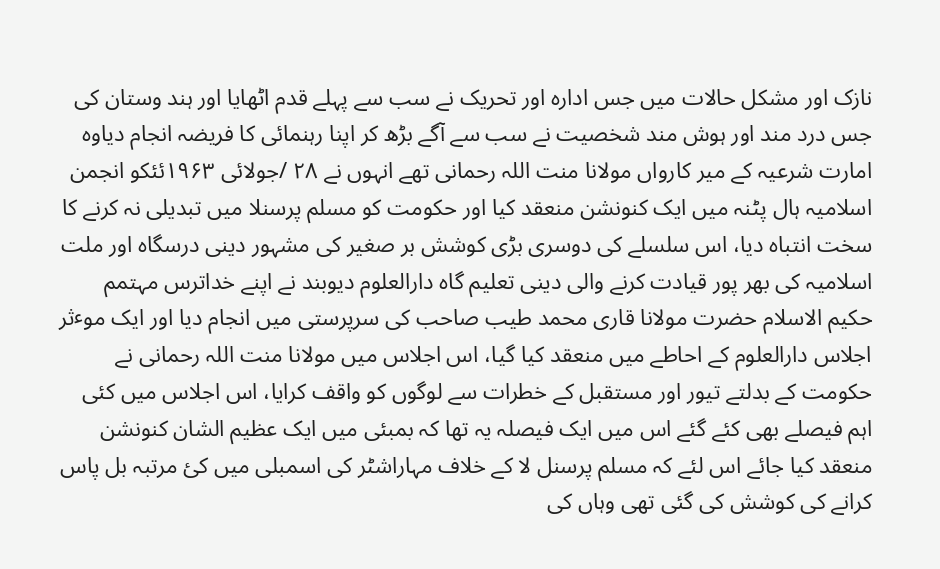نازک اور مشکل حالات میں جس ادارہ اور تحریک نے سب سے پہلے قدم اٹھایا اور ہند وستان کی جس درد مند اور ہوش مند شخصیت نے سب سے آگے بڑھ کر اپنا رہنمائی کا فریضہ انجام دیاوہ امارت شرعیہ کے میر کارواں مولانا منت اللہ رحمانی تھے انہوں نے ۲۸ /جولائی ۱۹۶۳ئئکو انجمن اسلامیہ ہال پٹنہ میں ایک کنونشن منعقد کیا اور حکومت کو مسلم پرسنلا میں تبدیلی نہ کرنے کا سخت انتباہ دیا، اس سلسلے کی دوسری بڑی کوشش بر صغیر کی مشہور دینی درسگاہ اور ملت اسلامیہ کی بھر پور قیادت کرنے والی دینی تعلیم گاہ دارالعلوم دیوبند نے اپنے خداترس مہتمم حکیم الاسلام حضرت مولانا قاری محمد طیب صاحب کی سرپرستی میں انجام دیا اور ایک موٴثر اجلاس دارالعلوم کے احاطے میں منعقد کیا گیا، اس اجلاس میں مولانا منت اللہ رحمانی نے حکومت کے بدلتے تیور اور مستقبل کے خطرات سے لوگوں کو واقف کرایا، اس اجلاس میں کئی اہم فیصلے بھی کئے گئے اس میں ایک فیصلہ یہ تھا کہ بمبئی میں ایک عظیم الشان کنونشن منعقد کیا جائے اس لئے کہ مسلم پرسنل لا کے خلاف مہاراشٹر کی اسمبلی میں کئ مرتبہ بل پاس کرانے کی کوشش کی گئی تھی وہاں کی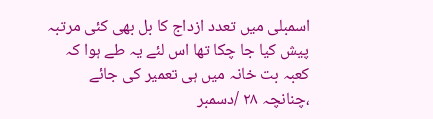اسمبلی میں تعدد ازداج کا بل بھی کئی مرتبہ پیش کیا جا چکا تھا اس لئے یہ طے ہوا کہ کعبہ بت خانہ میں ہی تعمیر کی جائے ،چنانچہ ۲۸ /دسمبر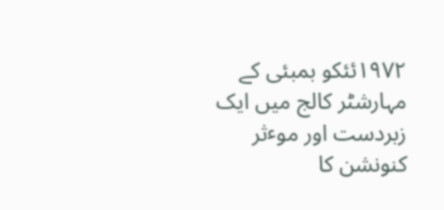۱۹۷۲ئئکو بمبئی کے مہارشٹر کالج میں ایک زبردست اور موٴثر کنونشن کا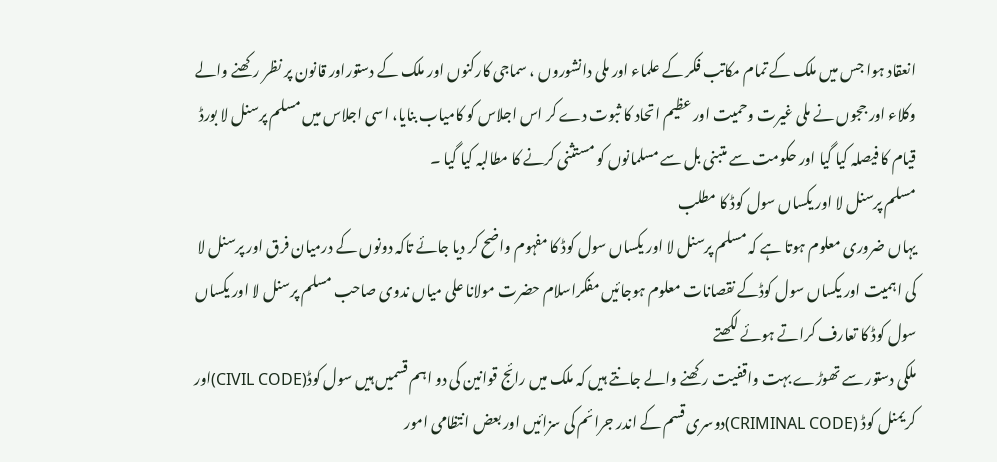انعقاد ہوا جس میں ملک کے تمام مکاتب فکر کے علماء اور ملی دانشوروں ، سماجی کارکنوں اور ملک کے دستوراور قانون پر نظر رکھنے والے وکلاء اور ججوں نے ملی غیرت وحمیت اور عظیم اتحاد کا ثبوت دے کر اس اجلاس کو کامیاب بنایا، اسی اجلاس میں مسلم پرسنل لا بورڈ قیام کا فیصلہ کیا گیا اور حکومت سے متبنی بل سے مسلمانوں کو مستثنی کرنے کا مطالبہ کیا گیا ۔
مسلم پرسنل لا اور یکساں سول کوڈ کا مطلب
یہاں ضروری معلوم ہوتا ہے کہ مسلم پرسنل لا اور یکساں سول کوڈ کا مفہوم واضح کر دیا جائے تاکہ دونوں کے درمیان فرق اور پرسنل لا کی اہمیت اور یکساں سول کوڈکے نقصانات معلوم ہوجائیں مفکراسلام حضرت مولانا علی میاں ندوی صاحب مسلم پرسنل لا اور یکساں سول کوڈ کا تعارف کراتے ہوئے لکھتے
ملکی دستور سے تھوڑے بہت واقفیت رکھنے والے جانتے ہیں کہ ملک میں رائج قوانین کی دو اہم قسمیں ہیں سول کوڈ(CIVIL CODE)اور کریمنل کوڈ (CRIMINAL CODE)دوسری قسم کے اندر جرائم کی سزائیں اور بعض انتظامی امور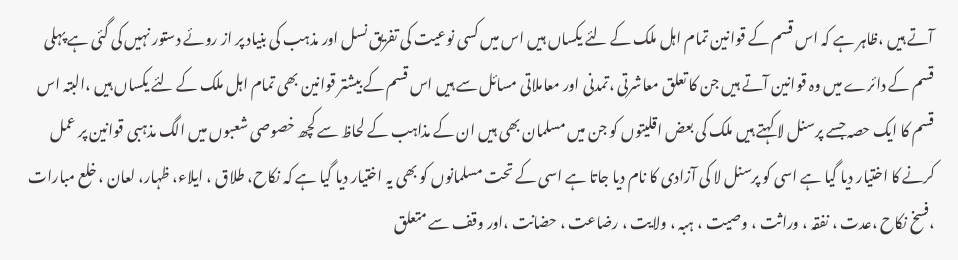آتے ہیں ،ظاہر ہے کہ اس قسم کے قوانین تمام اہل ملک کے لئے یکساں ہیں اس میں کسی نوعیت کی تفریق نسل اور مذہب کی بنیاد پر از روئے دستور نہیں کی گئی ہے پہلی قسم کے دائرے میں وہ قوانین آتے ہیں جن کا تعلق معاشرتی ،تمدنی اور معاملاتی مسائل سے ہیں اس قسم کے بیشتر قوانین بھی تمام اہل ملک کے لئے یکساں ہیں ،البتہ اس قسم کا ایک حصہ جسے پرسنل لا کہتے ہیں ملک کی بعض اقلیتوں کو جن میں مسلمان بھی ہیں ان کے مذاہب کے لحاظ سے کچھ خصوصی شعبوں میں الگ مذہبی قوانین پر عمل کرنے کا اختیار دیا گیا ہے اسی کو پرسنل لا کی آزادی کا نام دیا جاتا ہے اسی کے تحت مسلمانوں کو بھی یہ اختیار دیا گیا ہے کہ نکاح، طلاق ، ایلاء، ظہار، لعان ، خلع مبارات ،فسخ نکاح ،عدت ، نفقہ ، وراثت ، وصیت ، ہبہ ، ولایت ، رضاعت ، حضانت ،اور وقف سے متعلق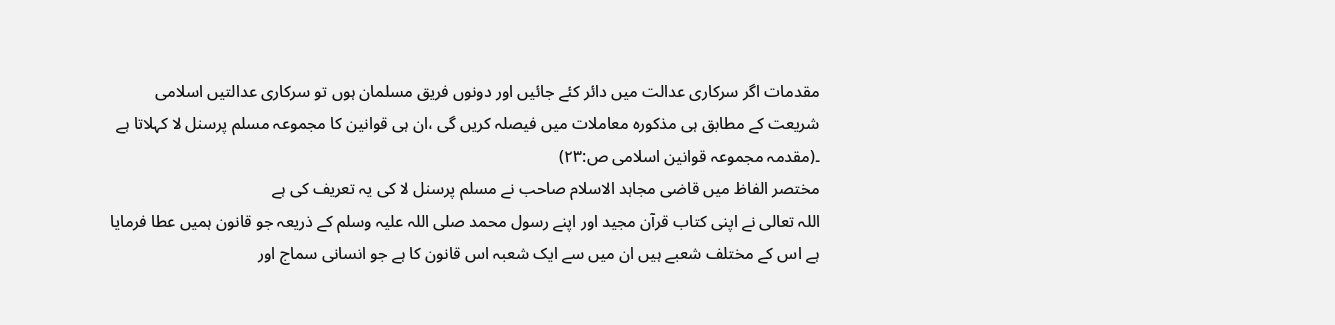مقدمات اگر سرکاری عدالت میں دائر کئے جائیں اور دونوں فریق مسلمان ہوں تو سرکاری عدالتیں اسلامی شریعت کے مطابق ہی مذکورہ معاملات میں فیصلہ کریں گی ،ان ہی قوانین کا مجموعہ مسلم پرسنل لا کہلاتا ہے ۔(مقدمہ مجموعہ قوانین اسلامی ص:۲۳)
مختصر الفاظ میں قاضی مجاہد الاسلام صاحب نے مسلم پرسنل لا کی یہ تعریف کی ہے
اللہ تعالی نے اپنی کتاب قرآن مجید اور اپنے رسول محمد صلی اللہ علیہ وسلم کے ذریعہ جو قانون ہمیں عطا فرمایا ہے اس کے مختلف شعبے ہیں ان میں سے ایک شعبہ اس قانون کا ہے جو انسانی سماج اور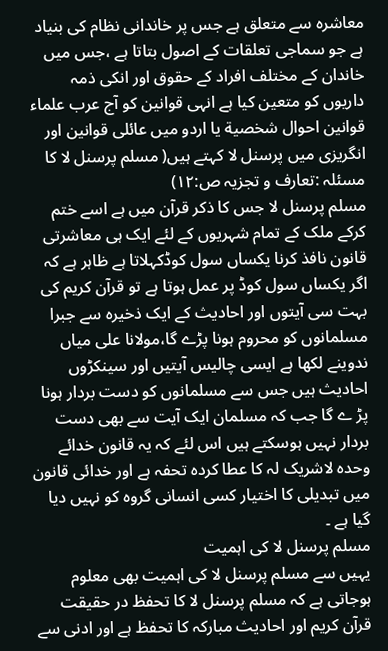معاشرہ سے متعلق ہے جس پر خاندانی نظام کی بنیاد ہے جو سماجی تعلقات کے اصول بتاتا ہے ،جس میں خاندان کے مختلف افراد کے حقوق اور انکی ذمہ داریوں کو متعین کیا ہے انہی قوانین کو آج عرب علماء قوانین احوال شخصیة یا اردو میں عائلی قوانین اور انگریزی میں پرسنل لا کہتے ہیں( مسلم پرسنل لا کا مسئلہ :تعارف و تجزیہ ص:۱۲)
مسلم پرسنل لا جس کا ذکر قرآن میں ہے اسے ختم کرکے ملک کے تمام شہریوں کے لئے ایک ہی معاشرتی قانون نافذ کرنا یکساں سول کوڈکہلاتا ہے ظاہر ہے کہ اگر یکساں سول کوڈ پر عمل ہوتا ہے تو قرآن کریم کی بہت سی آیتوں اور احادیث کے ایک ذخیرہ سے جبرا مسلمانوں کو محروم ہونا پڑے گا،مولانا علی میاں ندوینے لکھا ہے ایسی چالیس آیتیں اور سینکڑوں احادیث ہیں جس سے مسلمانوں کو دست بردار ہونا پڑ ے گا جب کہ مسلمان ایک آیت سے بھی دست بردار نہیں ہوسکتے ہیں اس لئے کہ یہ قانون خدائے وحدہ لاشریک لہ کا عطا کردہ تحفہ ہے اور خدائی قانون میں تبدیلی کا اختیار کسی انسانی گروہ کو نہیں دیا گیا ہے ۔
مسلم پرسنل لا کی اہمیت
یہیں سے مسلم پرسنل لا کی اہمیت بھی معلوم ہوجاتی ہے کہ مسلم پرسنل لا کا تحفظ در حقیقت قرآن کریم اور احادیث مبارکہ کا تحفظ ہے اور ادنی سے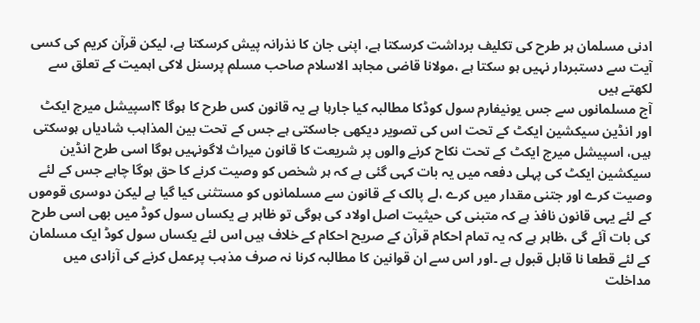ادنی مسلمان ہر طرح کی تکلیف برداشت کرسکتا ہے، اپنی جان کا نذرانہ پیش کرسکتا ہے، لیکن قرآن کریم کی کسی آیت سے دستبردار نہیں ہو سکتا ہے ،مولانا قاضی مجاہد الاسلام صاحب مسلم پرسنل لاکی اہمیت کے تعلق سے لکھتے ہیں
آج مسلمانوں سے جس یونیفارم سول کوڈکا مطالبہ کیا جارہا ہے یہ قانون کس طرح کا ہوگا ؟اسپیشل میرج ایکٹ اور انڈین سیکشین ایکٹ کے تحت اس کی تصویر دیکھی جاسکتی ہے جس کے تحت بین المذاہب شادیاں ہوسکتی ہیں، اسپیشل میرج ایکٹ کے تحت نکاح کرنے والوں پر شریعت کا قانون میراث لاگونہیں ہوگا اسی طرح انڈین سیکشین ایکٹ کی پہلی دفعہ میں یہ بات کہی گئی ہے کہ ہر شخص کو وصیت کرنے کا حق ہوگا چاہے جس کے لئے وصیت کرے اور جتنی مقدار میں کرے ،لے پالک کے قانون سے مسلمانوں کو مستثنی کیا گیا ہے لیکن دوسری قوموں کے لئے یہی قانون نافذ ہے کہ متبنی کی حیثیت اصل اولاد کی ہوگی تو ظاہر ہے یکساں سول کوڈ میں بھی اسی طرح کی بات آئے گی ،ظاہر ہے کہ یہ تمام احکام قرآن کے صریح احکام کے خلاف ہیں اس لئے یکساں سول کوڈ ایک مسلمان کے لئے قطعا نا قابل قبول ہے ۔اور اس سے ان قوانین کا مطالبہ کرنا نہ صرف مذہب پرعمل کرنے کی آزادی میں مداخلت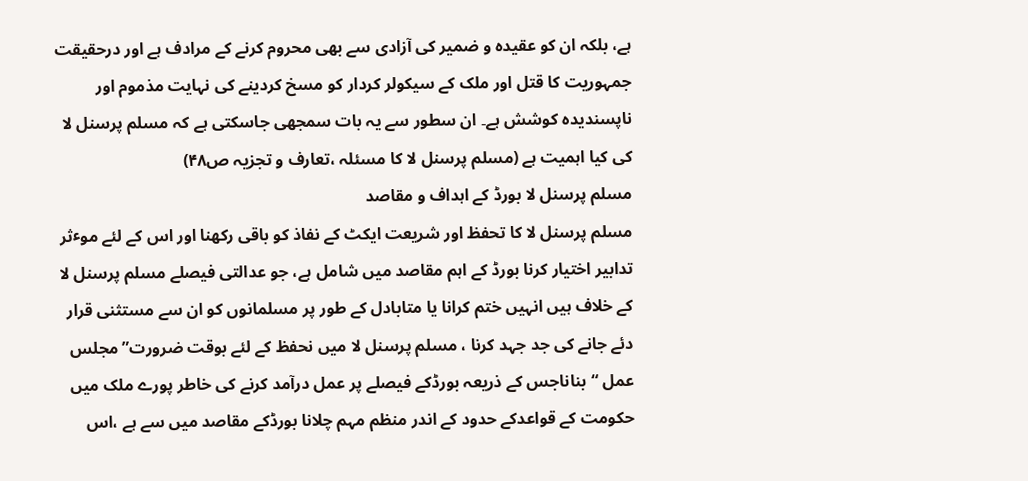ہے، بلکہ ان کو عقیدہ و ضمیر کی آزادی سے بھی محروم کرنے کے مرادف ہے اور درحقیقت جمہوریت کا قتل اور ملک کے سیکولر کردار کو مسخ کردینے کی نہایت مذموم اور ناپسندیدہ کوشش ہے۔ ان سطور سے یہ بات سمجھی جاسکتی ہے کہ مسلم پرسنل لا کی کیا اہمیت ہے (مسلم پرسنل لا کا مسئلہ ،تعارف و تجزیہ ص۴۸)
مسلم پرسنل لا بورڈ کے اہداف و مقاصد
مسلم پرسنل لا کا تحفظ اور شریعت ایکٹ کے نفاذ کو باقی رکھنا اور اس کے لئے موٴثر تدابیر اختیار کرنا بورڈ کے اہم مقاصد میں شامل ہے، جو عدالتی فیصلے مسلم پرسنل لا کے خلاف ہیں انہیں ختم کرانا یا متابادل کے طور پر مسلمانوں کو ان سے مستثنی قرار دئے جانے کی جد جہد کرنا ، مسلم پرسنل لا میں نحفظ کے لئے بوقت ضرورت” مجلس عمل “بناناجس کے ذریعہ بورڈکے فیصلے پر عمل درآمد کرنے کی خاطر پورے ملک میں حکومت کے قواعدکے حدود کے اندر منظم مہم چلانا بورڈکے مقاصد میں سے ہے ،اس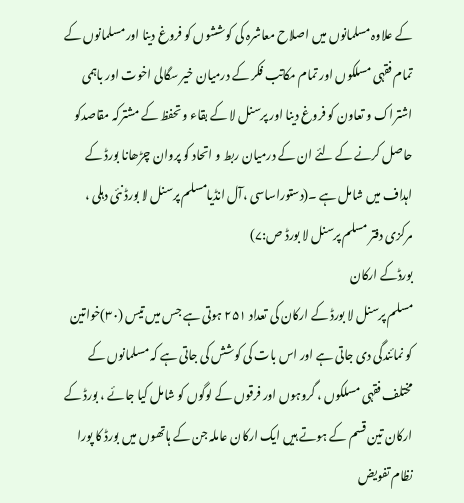کے علاوہ مسلمانوں میں اصلاح معاشرہ کی کوششوں کو فروغ دینا اور مسلمانوں کے تمام فقہی مسلکوں اور تمام مکاتب فکر کے درمیان خیر سگالی اخوت اور باہمی اشتراک و تعاون کو فروغ دینا اور پرسنل لا کے بقاء و تحفظ کے مشترکہ مقاصدکو حاصل کرنے کے لئے ان کے درمیان ربط و اتحاد کو پروان چڑھانا بورڈ کے اہداف میں شامل ہے ۔(دستوراساسی ،آل انڈیامسلم پرسنل لا بورڈ نئی دہلی ، مرکزی دفتر مسلم پرسنل لا بورڈ ص:۷)
بورڈکے ارکان
مسلم پرسنل لا بورڈ کے ارکان کی تعداد ۲۵۱ ہوتی ہے جس میں تیس (۳۰)خواتین کو نمائندگی دی جاتی ہے اور اس بات کی کوشش کی جاتی ہے کہ مسلمانوں کے مختلف فقہی مسلکوں ، گروہوں اور فرقوں کے لوگوں کو شامل کیا جائے ، بورڈ کے ارکان تین قسم کے ہوتے ہیں ایک ارکان عاملہ جن کے ہاتھوں میں بورڈ کا پورا نظام تفویض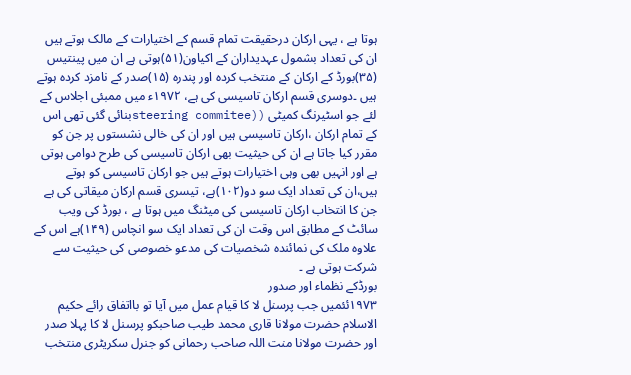ہوتا ہے ، یہی ارکان درحقیقت تمام قسم کے اختیارات کے مالک ہوتے ہیں ان کی تعداد بشمول عہدیداران کے اکیاون(۵۱)ہوتی ہے ان میں پینتیس (۳۵)بورڈ کے ارکان کے منتخب کردہ اور پندرہ (۱۵)صدر کے نامزد کردہ ہوتے ہیں ۔دوسری قسم ارکان تاسیسی کی ہے، ۱۹۷۲ء میں ممبئی اجلاس کے لئے جو اسٹیرنگ کمیٹی ((steering commiteeبنائی گئی تھی اس کے تمام ارکان ،ارکان تاسیسی ہیں اور ان کی خالی نشستوں پر جن کو مقرر کیا جاتا ہے ان کی حیثیت بھی ارکان تاسیسی کی طرح دوامی ہوتی ہے اور انہیں بھی وہی اختیارات ہوتے ہیں جو ارکان تاسیسی کو ہوتے ہیں،ان کی تعداد ایک سو دو(۱۰۲)ہے، تیسری قسم ارکان میقاتی کی ہے جن کا انتخاب ارکان تاسیسی کی میٹنگ میں ہوتا ہے ، بورڈ کی ویب سائٹ کے مطابق اس وقت ان کی تعداد ایک سو انچاس (۱۴۹)ہے اس کے علاوہ ملک کی نمائندہ شخصیات کی مدعو خصوصی کی حیثیت سے شرکت ہوتی ہے ۔
بورڈکے نظماء اور صدور
۱۹۷۳ئئمیں جب پرسنل لا کا قیام عمل میں آیا تو بااتفاق رائے حکیم الاسلام حضرت مولانا قاری محمد طیب صاحبکو پرسنل لا کا پہلا صدر اور حضرت مولانا منت اللہ صاحب رحمانی کو جنرل سکریٹری منتخب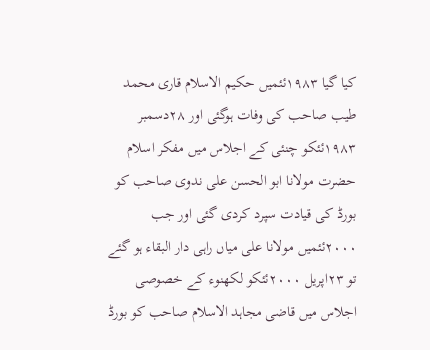کیا گیا ۱۹۸۳ئئمیں حکیم الاسلام قاری محمد طیب صاحب کی وفات ہوگئی اور ۲۸دسمبر ۱۹۸۳ئئکو چنئی کے اجلاس میں مفکر اسلام حضرت مولانا ابو الحسن علی ندوی صاحب کو بورڈ کی قیادت سپرد کردی گئی اور جب ۲۰۰۰ئئمیں مولانا علی میاں راہی دار البقاء ہو گئے تو ۲۳اپریل ۲۰۰۰ئئکو لکھنوء کے خصوصی اجلاس میں قاضی مجاہد الاسلام صاحب کو بورڈ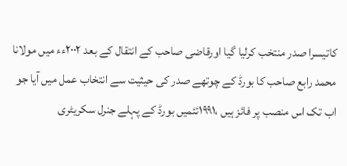کاتیسرا صدر منتخب کرلیا گیا اورقاضی صاحب کے انتقال کے بعد ۲۰۰۲ءء میں مولانا محمد رابع صاحب کا بورڈ کے چوتھے صدر کی حیثیت سے انتخاب عمل میں آیا جو اب تک اس منصب پر فائز ہیں ،۱۹۹۱ئئمیں بورڈ کے پہلے جنرل سکریٹری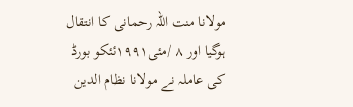مولانا منت اللہ رحمانی کا انتقال ہوگیا اور ۸ /مئی۱۹۹۱ئئکو بورڈ کی عاملہ نے مولانا نظام الدین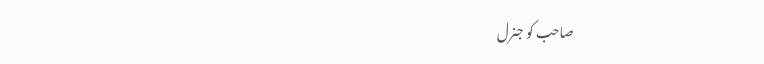صاحب کو جنرل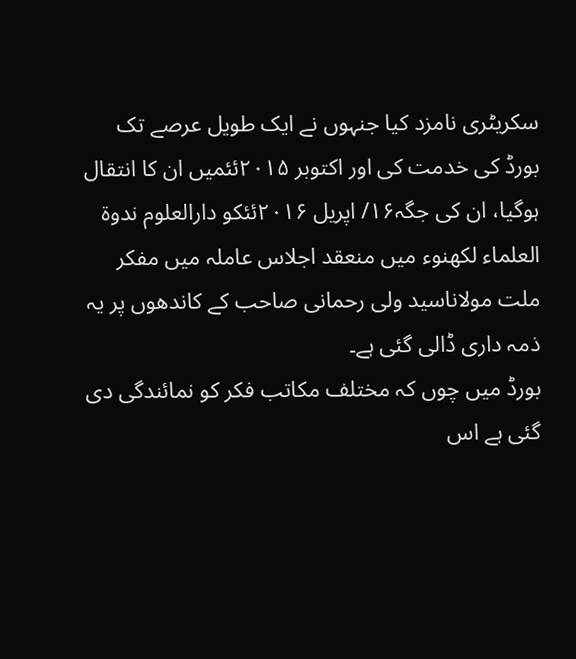سکریٹری نامزد کیا جنہوں نے ایک طویل عرصے تک بورڈ کی خدمت کی اور اکتوبر ۲۰۱۵ئئمیں ان کا انتقال ہوگیا، ان کی جگہ۱۶/ اپریل ۲۰۱۶ئئکو دارالعلوم ندوة العلماء لکھنوء میں منعقد اجلاس عاملہ میں مفکر ملت مولاناسید ولی رحمانی صاحب کے کاندھوں پر یہ ذمہ داری ڈالی گئی ہے۔
بورڈ میں چوں کہ مختلف مکاتب فکر کو نمائندگی دی گئی ہے اس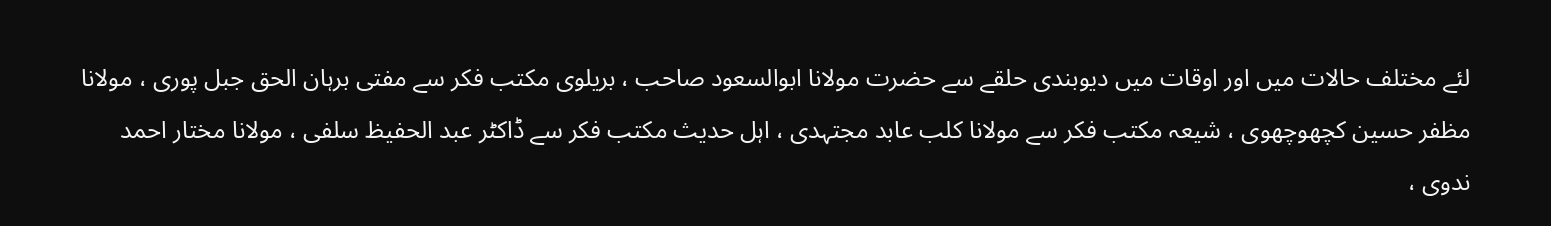لئے مختلف حالات میں اور اوقات میں دیوبندی حلقے سے حضرت مولانا ابوالسعود صاحب ، بریلوی مکتب فکر سے مفتی برہان الحق جبل پوری ، مولانا مظفر حسین کچھوچھوی ، شیعہ مکتب فکر سے مولانا کلب عابد مجتہدی ، اہل حدیث مکتب فکر سے ڈاکٹر عبد الحفیظ سلفی ، مولانا مختار احمد ندوی ،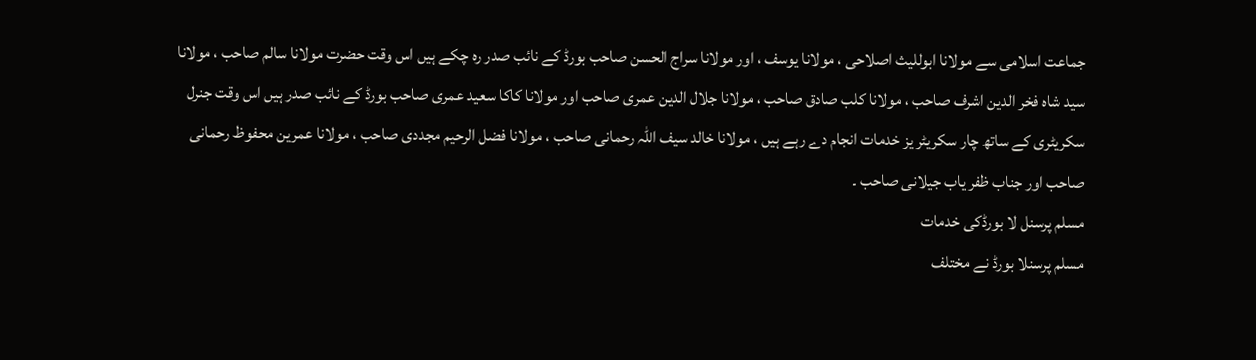جماعت اسلامی سے مولانا ابوللیث اصلاحی ، مولانا یوسف ، اور مولانا سراج الحسن صاحب بورڈ کے نائب صدر رہ چکے ہیں اس وقت حضرت مولانا سالم صاحب ، مولانا سید شاہ فخر الدین اشرف صاحب ، مولانا کلب صادق صاحب ، مولانا جلال الدین عمری صاحب اور مولانا کاکا سعید عمری صاحب بورڈ کے نائب صدر ہیں اس وقت جنرل سکریٹری کے ساتھ چار سکریٹر یز خدمات انجام دے رہے ہیں ، مولانا خالد سیف اللہ رحمانی صاحب ، مولانا فضل الرحیم مجددی صاحب ، مولانا عمرین محفوظ رحمانی صاحب اور جناب ظفر یاب جیلانی صاحب ۔
مسلم پرسنل لا بورڈکی خدمات
مسلم پرسنلا بورڈ نے مختلف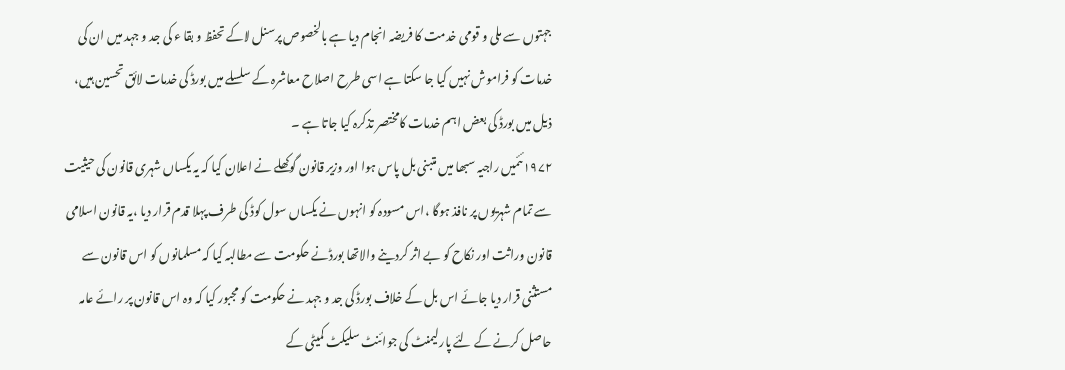جہتوں سے ملی و قومی خدمت کا فریضہ انجام دیا ہے بالخصوص پرسنل لاکے تحفظ و بقا ء کی جد و جہد میں ان کی خدمات کو فراموش نہیں کیا جا سکتا ہے اسی طرح اصلاح معاشرہ کے سلسلے میں بورڈ کی خدمات لائق تحسین ہیں، ذیل میں بورڈ کی بعض اہم خدمات کامختصر تذکرہ کیا جاتا ہے ۔
۱۹۷۲ئئمیں راجیہ سبھا میں متبنی بل پاس ہوا اور وزیر قانون گوکھلے نے اعلان کیا کہ یہ یکساں شہری قانون کی حیثیت سے تمام شہریوں پر نافذ ہوگا ،اس مسودہ کو انہوں نے یکساں سول کوڈ کی طرف پہلا قدم قرار دیا ،یہ قانون اسلامی قانون وراثت اور نکاح کو بے اثر کردینے والاتھا بورڈنے حکومت سے مطالبہ کیا کہ مسلمانوں کو اس قانون سے مستثنی قرار دیا جائے اس بل کے خلاف بورڈ کی جد و جہد نے حکومت کو مجبور کیا کہ وہ اس قانون پر رائے عامہ حاصل کرنے کے لئے پارلیمنٹ کی جوائنٹ سلیکٹ کمیٹی کے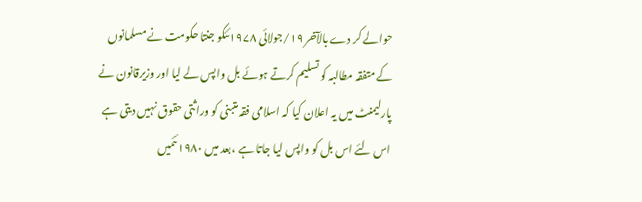حوالے کر دے بالآخر ۱۹/جولائی ۱۹۷۸ئئکو جنتا حکومت نے مسلمانوں کے متفقہ مطالبہ کو تسلیم کرتے ہوئے بل واپس لے لیا اور وزیرقانون نے پارلیمنٹ میں یہ اعلان کیا کہ اسلامی فقہ متبنی کو وراثتی حقوق نہیں دیتی ہے اس لئے اس بل کو واپس لیا جاتا ہے ،بعد میں ۱۹۸۰ئئمیں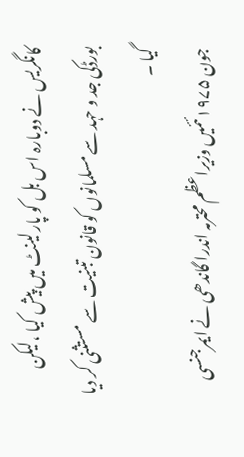کانگریس نے دوبارہ اس بل کو پارلینٹ میں پیش کیا ،لیکن بورڈکی جد و حہد سے مسلمانوں کو قانون تبنیت سے مستثنی کر دیا گیا ۔
جون ۱۹۷۵ئئمیں وزیراعظم محترمہ اندرا گاندھی نے ایمرجنسی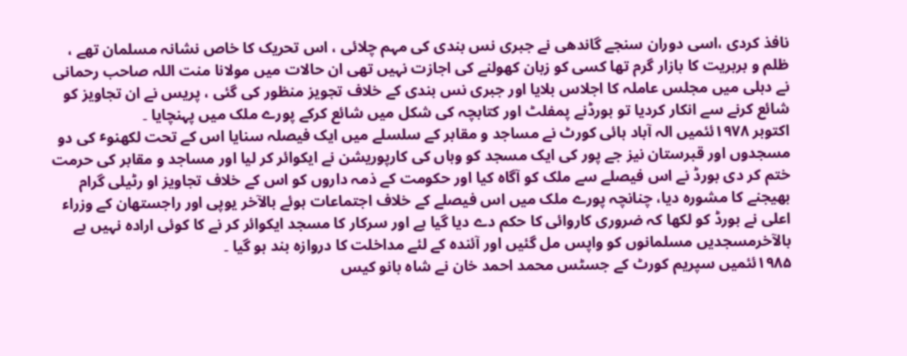نافذ کردی ،اسی دوران سنجے گاندھی نے جبری نس بندی کی مہم چلائی ، اس تحریک کا خاص نشانہ مسلمان تھے ، ظلم و بربریت کا بازار گرم تھا کسی کو زبان کھولنے کی اجازت نہیں تھی ان حالات میں مولانا منت اللہ صاحب رحمانی نے دہلی میں مجلس عاملہ کا اجلاس بلایا اور جبری نس بندی کے خلاف تجویز منظور کی گئی ، پریس نے ان تجاویز کو شائع کرنے سے انکار کردیا تو بورڈنے پمفلٹ اور کتابچہ کی شکل میں شائع کرکے پورے ملک میں پہنچایا ۔
اکتوبر ۱۹۷۸ئئمیں الہ آباد ہائی کورٹ نے مساجد و مقابر کے سلسلے میں ایک فیصلہ سنایا اس کے تحت لکھنوٴ کی دو مسجدوں اور قبرستان نیز جے پور کی ایک مسجد کو وہاں کی کارپوریشن نے ایکوائر کر لیا اور مساجد و مقابر کی حرمت ختم کر دی بورڈ نے اس فیصلے سے ملک کو آگاہ کیا اور حکومت کے ذمہ داروں کو اس کے خلاف تجاویز او رٹیلی گرام بھیجنے کا مشورہ دیا، چنانچہ پورے ملک میں اس فیصلے کے خلاف اجتماعات ہوئے بالآخر یوپی اور راجستھان کے وزراء اعلی نے بورڈ کو لکھا کہ ضروری کاروائی کا حکم دے دیا گیا ہے اور سرکار کا مسجد ایکوائر کر نے کا کوئی ارادہ نہیں ہے بالآخرمسجدیں مسلمانوں کو واپس مل گئیں اور آئندہ کے لئے مداخلت کا دروازہ بند ہو گیا ۔
۱۹۸۵ئئمیں سپریم کورٹ کے جسٹس محمد احمد خان نے شاہ بانو کیس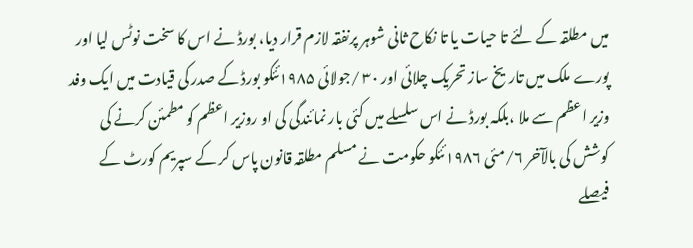میں مطلقہ کے لئے تا حیات یا تا نکاح ثانی شوہر پرنفقہ لازم قرار دیا، بورڈ نے اس کا سخت نوٹس لیا اور پورے ملک میں تاریخ ساز تحریک چلائی اور ۳۰ /جولائی ۱۹۸۵ئئکو بورڈ کے صدر کی قیادت میں ایک وفد وزیر اعظم سے ملا ،بلکہ بورڈ نے اس سلسلے میں کئی بار نمائندگی کی او روزیر اعظم کو مطمئن کرنے کی کوشش کی بالآخر ۶/مئی ۱۹۸۶ئئکو حکومت نے مسلم مطلقہ قانون پاس کر کے سپریم کورٹ کے فیصلے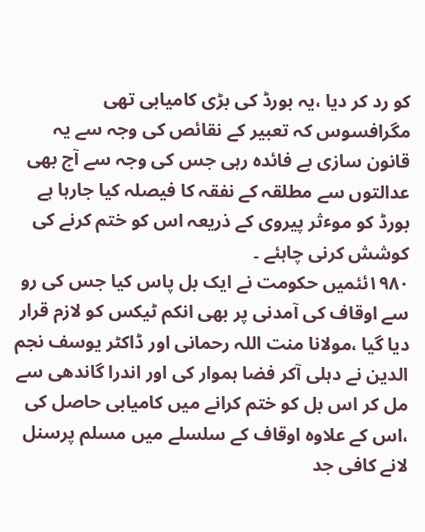کو رد کر دیا ،یہ بورڈ کی بڑی کامیابی تھی مگرافسوس کہ تعبیر کے نقائص کی وجہ سے یہ قانون سازی بے فائدہ رہی جس کی وجہ سے آج بھی عدالتوں سے مطلقہ کے نفقہ کا فیصلہ کیا جارہا ہے بورڈ کو موٴثر پیروی کے ذریعہ اس کو ختم کرنے کی کوشش کرنی چاہئے ۔
۱۹۸۰ئئمیں حکومت نے ایک بل پاس کیا جس کی رو سے اوقاف کی آمدنی پر بھی انکم ٹیکس کو لازم قرار دیا گیا ،مولانا منت اللہ رحمانی اور ڈاکٹر یوسف نجم الدین نے دہلی آکر فضا ہموار کی اور اندرا گاندھی سے مل کر اس بل کو ختم کرانے میں کامیابی حاصل کی ،اس کے علاوہ اوقاف کے سلسلے میں مسلم پرسنل لانے کافی جد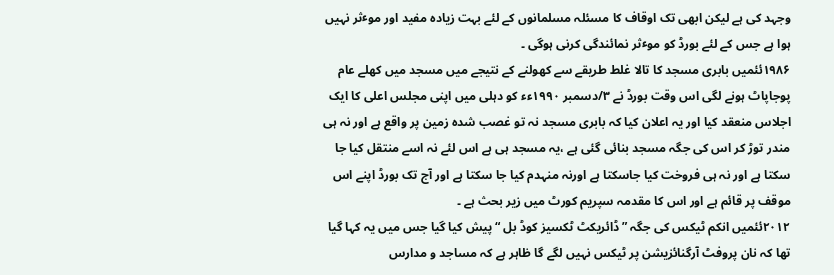وجہد کی ہے لیکن ابھی تک اوقاف کا مسئلہ مسلمانوں کے لئے بہت زیادہ مفید اور موٴثر نہیں ہوا ہے جس کے لئے بورڈ کو موٴثر نمائندگی کرنی ہوگی ۔
۱۹۸۶ئئمیں بابری مسجد کا تالا غلط طریقے سے کھولنے کے نتیجے میں مسجد میں کھلے عام پوجاپاٹ ہونے لگی اس وقت بورڈ نے ۳/دسمبر ۱۹۹۰ءء کو دہلی میں اپنی مجلس اعلی کا ایک اجلاس منعقد کیا اور یہ اعلان کیا کہ بابری مسجد نہ تو غصب شدہ زمین پر واقع ہے اور نہ ہی مندر توڑ کر اس کی جگہ مسجد بنائی گئی ہے ،یہ مسجد ہی ہے اس لئے نہ اسے منتقل کیا جا سکتا ہے اور نہ ہی فروخت کیا جاسکتا ہے اورنہ منہدم کیا جا سکتا ہے اور آج تک بورڈ اپنے اس موقف پر قائم ہے اور اس کا مقدمہ سپریم کورٹ میں زیر بحث ہے ۔
۲۰۱۲ئئمیں انکم ٹیکس کی جگہ ”ڈائریکٹ ٹکسیز کوڈ بل “پیش کیا گیا جس میں یہ کہا گیا تھا کہ نان پروفٹ آرگنائزیشن پر ٹیکس نہیں لگے گا ظاہر ہے کہ مساجد و مدارس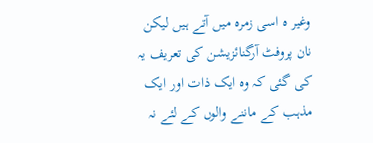وغیر ہ اسی زمرہ میں آتے ہیں لیکن نان پروفٹ آرگنائزیشن کی تعریف یہ کی گئی کہ وہ ایک ذات اور ایک مذہب کے ماننے والوں کے لئے نہ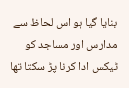بنایا گیا ہو اس لحاظ سے مدارس اور مساجد کو ٹیکس ادا کرنا پڑ سکتا تھا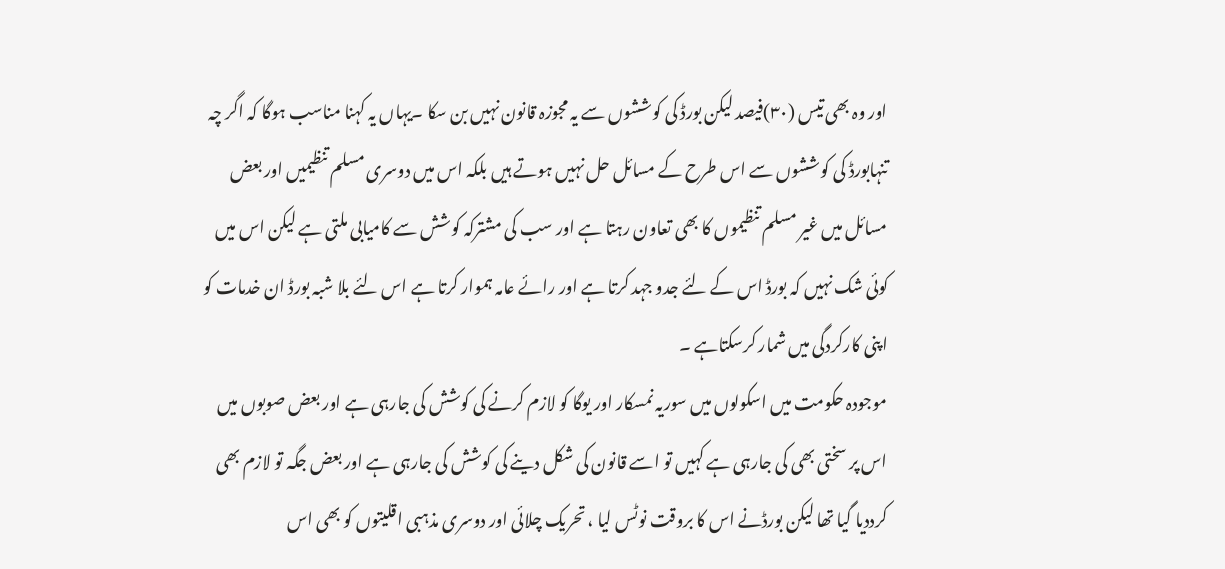اور وہ بھی تیس (۳۰)فیصد لیکن بورڈ کی کوششوں سے یہ مجوزہ قانون نہیں بن سکا ۔یہاں یہ کہنا مناسب ہوگا کہ اگر چہ تنہابورڈ کی کوششوں سے اس طرح کے مسائل حل نہیں ہوتے ہیں بلکہ اس میں دوسری مسلم تنظیمیں اور بعض مسائل میں غیر مسلم تنظیموں کا بھی تعاون رہتا ہے اور سب کی مشترکہ کوشش سے کامیابی ملتی ہے لیکن اس میں کوئی شک نہیں کہ بورڈ اس کے لئے جدو جہد کرتا ہے اور رائے عامہ ہموار کرتا ہے اس لئے بلا شبہ بورڈ ان خدمات کو اپنی کارکردگی میں شمار کرسکتاہے ۔
موجودہ حکومت میں اسکولوں میں سوریہ نمسکار اور یوگا کو لازم کرنے کی کوشش کی جارہی ہے اور بعض صوبوں میں اس پر سختی بھی کی جارہی ہے کہیں تو اسے قانون کی شکل دینے کی کوشش کی جارہی ہے اور بعض جگہ تو لازم بھی کرددیا گیا تھا لیکن بورڈنے اس کا بروقت نوٹس لیا ، تحریک چلائی اور دوسری مذہبی اقلیتوں کو بھی اس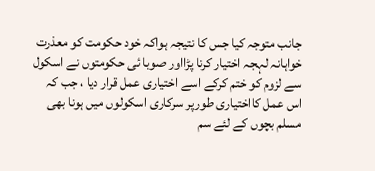جانب متوجہ کیا جس کا نتیجہ ہواکہ خود حکومت کو معذرت خواہانہ لہجہ اختیار کرنا پڑااور صوبا ئی حکومتوں نے اسکول سے لزوم کو ختم کرکے اسے اختیاری عمل قرار دیا ، جب کہ اس عمل کااختیاری طورپر سرکاری اسکولوں میں ہونا بھی مسلم بچوں کے لئے سم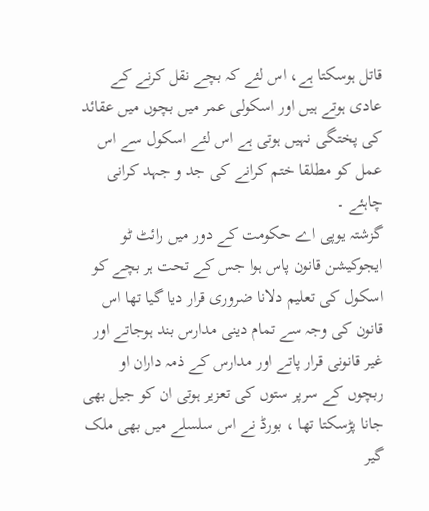قاتل ہوسکتا ہے، اس لئے کہ بچے نقل کرنے کے عادی ہوتے ہیں اور اسکولی عمر میں بچوں میں عقائد کی پختگی نہیں ہوتی ہے اس لئے اسکول سے اس عمل کو مطلقا ختم کرانے کی جد و جہد کرانی چاہئے ۔
گزشتہ یوپی اے حکومت کے دور میں رائٹ ٹو ایجوکیشن قانون پاس ہوا جس کے تحت ہر بچے کو اسکول کی تعلیم دلانا ضروری قرار دیا گیا تھا اس قانون کی وجہ سے تمام دینی مدارس بند ہوجاتے اور غیر قانونی قرار پاتے اور مدارس کے ذمہ داران او ربچوں کے سرپر ستوں کی تعزیر ہوتی ان کو جیل بھی جانا پڑسکتا تھا ، بورڈ نے اس سلسلے میں بھی ملک گیر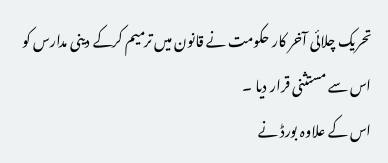تحریک چلائی آخر کار حکومت نے قانون میں ترمیم کرکے دینی مدارس کو اس سے مستثنی قرار دیا ۔
اس کے علاوہ بورڈ نے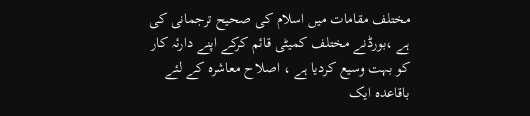مختلف مقامات میں اسلام کی صحیح ترجمانی کی ہے ،بورڈنے مختلف کمیٹی قائم کرکے اپنے دارئہ کار کو بہت وسیع کردیا ہے ، اصلاح معاشرہ کے لئے باقاعدہ ایک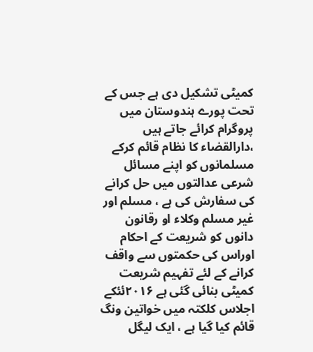کمیٹی تشکیل دی ہے جس کے تحت پورے ہندوستان میں پروگرام کرائے جاتے ہیں ،دارالقضاء کا نظام قائم کرکے مسلمانوں کو اپنے مسائل شرعی عدالتوں میں حل کرانے کی سفارش کی ہے ، مسلم اور غیر مسلم وکلاء او رقانون دانوں کو شریعت کے احکام اوراس کی حکمتوں سے واقف کرانے کے لئے تفہیم شریعت کمیٹی بنائی گئی ہے ۲۰۱۶ئئکے اجلاس کلکتہ میں خواتین ونگ قائم کیا گیا ہے ، ایک لیگل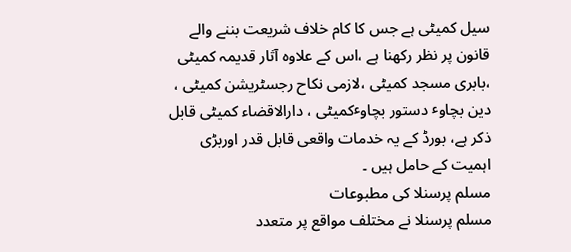سیل کمیٹی ہے جس کا کام خلاف شریعت بننے والے قانون پر نظر رکھنا ہے ،اس کے علاوہ آثار قدیمہ کمیٹی ،بابری مسجد کمیٹی ،لازمی نکاح رجسٹریشن کمیٹی ، دین بچاوٴ دستور بچاوٴکمیٹی ، دارالاقضاء کمیٹی قابل ذکر ہے، بورڈ کے یہ خدمات واقعی قابل قدر اوربڑی اہمیت کے حامل ہیں ۔
مسلم پرسنلا کی مطبوعات
مسلم پرسنلا نے مختلف مواقع پر متعدد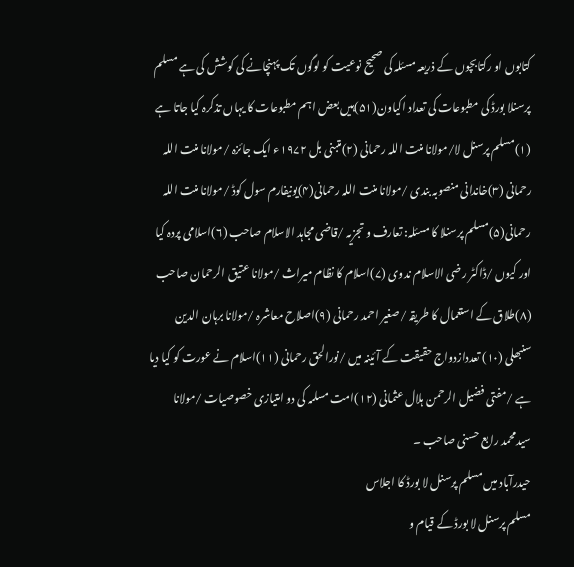کتابوں او رکتابچوں کے ذریعہ مسئلہ کی صحیح نوعیت کو لوگوں تک پہنچانے کی کوشش کی ہے مسلم پرسنلا بورڈ کی مطبوعات کی تعداد اکیاون(۵۱)ہیں بعض اہم مطبوعات کا یہاں تذکرہ کیا جاتا ہے
(۱)مسلم پرسنل لا/مولانا منت اللہ رحمانی (۲)متبنی بل ۱۹۷۲ء ایک جائزہ /مولانا منت اللہ رحمانی (۳)خاندانی منصوبہ بندی /مولانا منت اللہ رحمانی(۴)یونیفارم سول کوڈ /مولانا منت اللہ رحمانی(۵)مسلم پرسنلا کا مسئلہ: تعارف و تجزیہ /قاضی مجاہد الاسلام صاحب (۶)اسلامی پردہ کیا اور کیوں /ڈاکٹر رضی الاسلام ندوی (۷)اسلام کا نظام میراث /مولانا عتیق الرحمان صاحب (۸)طلاق کے استعمال کا طریقہ /صغیر احمد رحمانی (۹)اصلاح معاشرہ /مولانا برہان الدین سنبھلی (۱۰) تعددازدواج حقیقت کے آئینہ میں /نورالحق رحمانی (۱۱)اسلام نے عورت کو کیا دیا ہے /مفتی فضیل الرحمن ہلال عثمانی (۱۲)امت مسلمہ کی دو امتیازی خصوصیات /مولانا سیدمحمد رابع حسنی صاحب ۔
حیدرآباد میں مسلم پرسنل لا بورڈ کا اجلاس
مسلم پرسنل لا بورڈ کے قیام و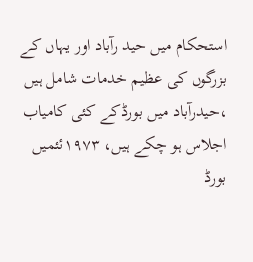استحکام میں حید رآباد اور یہاں کے بزرگوں کی عظیم خدمات شامل ہیں ،حیدرآباد میں بورڈکے کئی کامیاب اجلاس ہو چکے ہیں، ۱۹۷۳ئئمیں بورڈ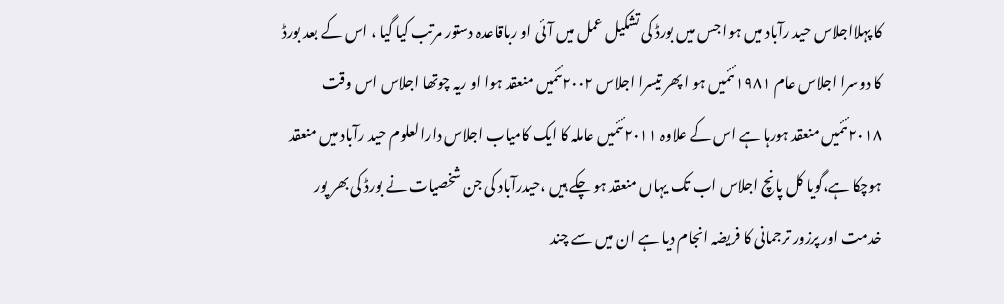کا پہلااجلاس حید رآباد میں ہوا جس میں بورڈ کی تشکیل عمل میں آئی او رباقاعدہ دستور مرتب کیا گیا ، اس کے بعد بورڈ کا دوسرا اجلاس عام ۱۹۸۱ئئمیں ہو ا پھر تیسرا اجلاس ۲۰۰۲ئئمیں منعقد ہوا او ریہ چوتھا اجلاس اس وقت ۲۰۱۸ئئمیں منعقد ہورہا ہے اس کے علاوہ ۲۰۱۱ئئمیں عاملہ کا ایک کامیاب اجلاس دارالعلوم حید رآباد میں منعقد ہوچکا ہے،گویا کل پانچ اجلاس اب تک یہاں منعقد ہو چکے ہیں ،حیدرآباد کی جن شخصیات نے بورڈ کی بھر پور خدمت اور پرزور ترجمانی کا فریضہ انجام دیا ہے ان میں سے چند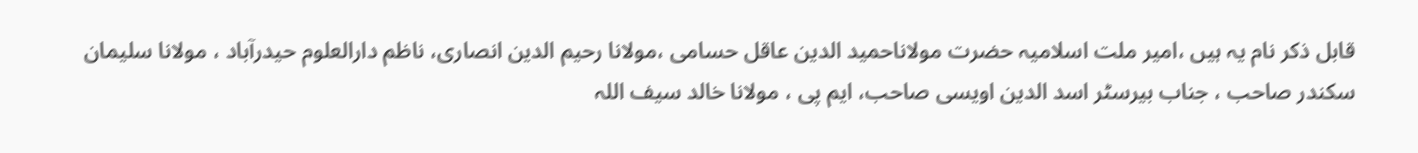قابل ذکر نام یہ ہیں ،امیر ملت اسلامیہ حضرت مولاناحمید الدین عاقل حسامی ،مولانا رحیم الدین انصاری، ناظم دارالعلوم حیدرآباد ، مولانا سلیمان سکندر صاحب ، جناب بیرسٹر اسد الدین اویسی صاحب، ایم پی ، مولانا خالد سیف اللہ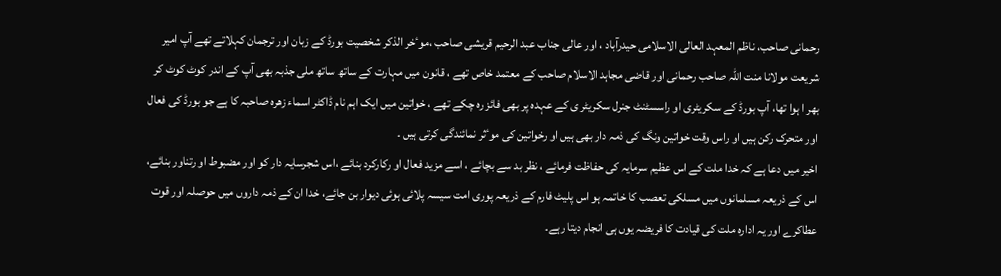رحمانی صاحب، ناظم المعہد العالی الاسلامی حیدرآباد ، اور عالی جناب عبد الرحیم قریشی صاحب ،موٴخر الذکر شخصیت بورڈ کے زبان اور ترجمان کہلاتے تھے آپ امیر شریعت مولانا منت اللہ صاحب رحمانی اور قاضی مجاہد الاسلام صاحب کے معتمد خاص تھے ، قانون میں مہارت کے ساتھ ساتھ ملی جذبہ بھی آپ کے اندر کوٹ کوٹ کر بھر ا ہوا تھا، آپ بورڈ کے سکریٹری او راسسٹنٹ جنرل سکریٹر ی کے عہدہ پر بھی فائز رہ چکے تھے ، خواتین میں ایک اہم نام ڈاکٹر اسماء زھرہ صاحبہ کا ہے جو بورڈ کی فعال اور متحرک رکن ہیں او راس وقت خواتین ونگ کی ذمہ دار بھی ہیں او رخواتین کی موٴثر نمائندگی کرتی ہیں ۔
اخیر میں دعا ہے کہ خدا ملت کے اس عظیم سرمایہ کی حفاظت فرمائے ، نظر بد سے بچائے ، اسے مزید فعال او رکارکرد بنائے ،اس شجرسایہ دار کو اور مضبوط او رتناور بنائے، اس کے ذریعہ مسلمانوں میں مسلکی تعصب کا خاتمہ ہو اس پلیٹ فارم کے ذریعہ پوری امت سیسہ پلائی ہوئی دیوار بن جائے، خدا ان کے ذمہ داروں میں حوصلہ اور قوت عطاکرے اور یہ ادارہ ملت کی قیادت کا فریضہ یوں ہی انجام دیتا رہے۔